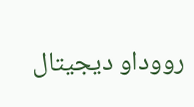رووداو ديجيتال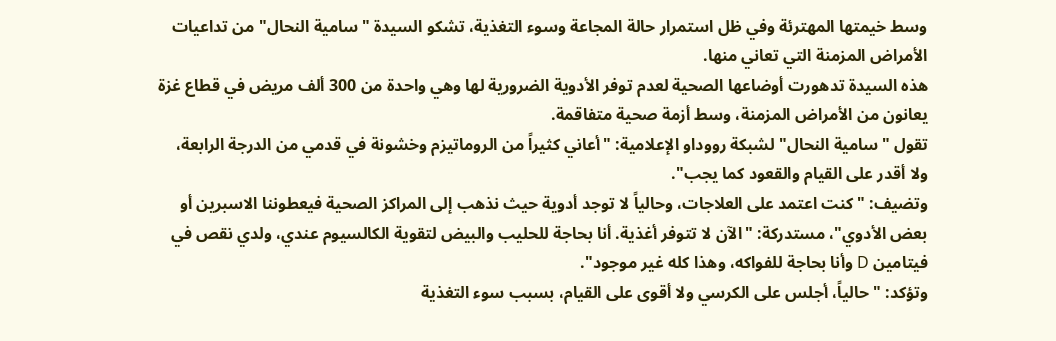وسط خيمتها المهترئة وفي ظل استمرار حالة المجاعة وسوء التغذية، تشكو السيدة "سامية النحال" من تداعيات الأمراض المزمنة التي تعاني منها.
هذه السيدة تدهورت أوضاعها الصحية لعدم توفر الأدوية الضرورية لها وهي واحدة من 300 ألف مريض في قطاع غزة يعانون من الأمراض المزمنة، وسط أزمة صحية متفاقمة.
تقول "سامية النحال" لشبكة رووداو الإعلامية: "أعاني كثيراً من الروماتيزم وخشونة في قدمي من الدرجة الرابعة، ولا أقدر على القيام والقعود كما يجب".
وتضيف: "كنت اعتمد على العلاجات، وحالياً لا توجد أدوية حيث نذهب إلى المراكز الصحية فيعطوننا الاسبرين أو بعض الأدوي"، مستدركة: "الآن لا تتوفر أغذية. أنا بحاجة للحليب والبيض لتقوية الكالسيوم عندي، ولدي نقص في فيتامين D وأنا بحاجة للفواكه، وهذا كله غير موجود".
وتؤكد: "حالياً، أجلس على الكرسي ولا أقوى على القيام، بسبب سوء التغذية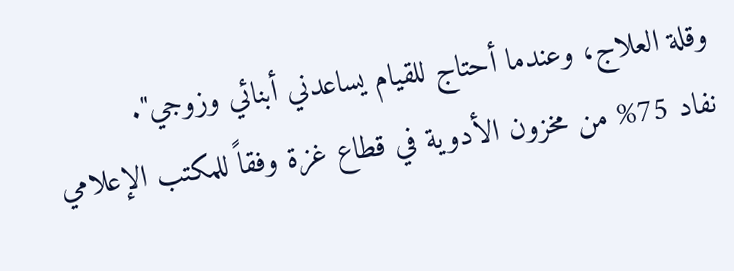وقلة العلاج، وعندما أحتاج للقيام يساعدني أبنائي وزوجي".
نفاد 75% من مخزون الأدوية في قطاع غزة وفقاً للمكتب الإعلامي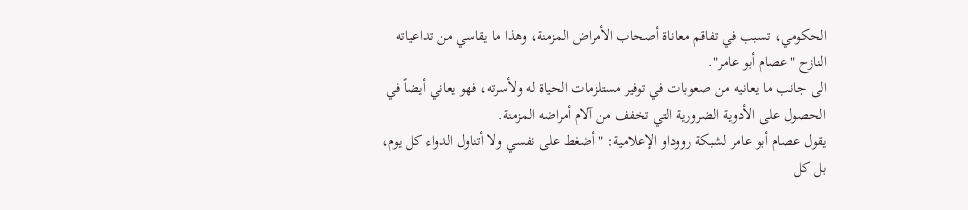الحكومي، تسبب في تفاقم معاناة أصحاب الأمراض المزمنة، وهذا ما يقاسي من تداعياته النازح "عصام أبو عامر".
الى جانب ما يعانيه من صعوبات في توفير مستلزمات الحياة له ولأسرته، فهو يعاني أيضاً في الحصول على الأدوية الضرورية التي تخفف من آلام أمراضه المزمنة.
يقول عصام أبو عامر لشبكة رووداو الإعلامية: "أضغط على نفسي ولا أتناول الدواء كل يوم، بل كل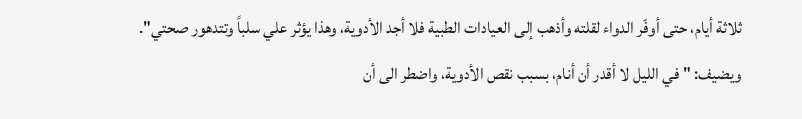ثلاثة أيام، حتى أوفّر الدواء لقلته وأذهب إلى العيادات الطبية فلا أجد الأدوية، وهذا يؤثر علي سلباً وتتدهور صحتي".
ويضيف: "في الليل لا أقدر أن أنام، بسبب نقص الأدوية، واضطر الى أن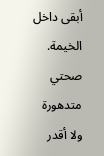أبقى داخل الخيمة. صحتي متدهورة ولا أقدر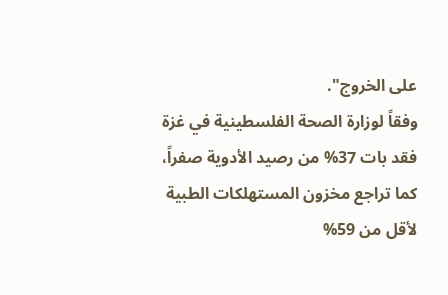على الخروج".
وفقاً لوزارة الصحة الفلسطينية في غزة فقد بات 37% من رصيد الأدوية صفراً، كما تراجع مخزون المستهلكات الطبية لأقل من 59%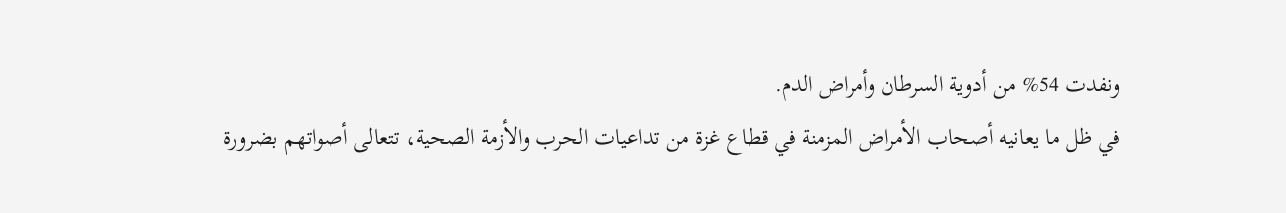ونفدت 54% من أدوية السرطان وأمراض الدم.
في ظل ما يعانيه أصحاب الأمراض المزمنة في قطاع غزة من تداعيات الحرب والأزمة الصحية، تتعالى أصواتهم بضرورة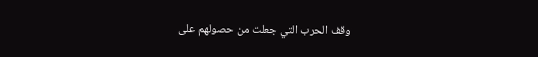وقف الحرب التي جعلت من حصولهم على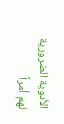الأدوية الضرورية لهم أمراً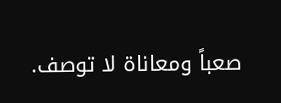صعباً ومعاناة لا توصف.